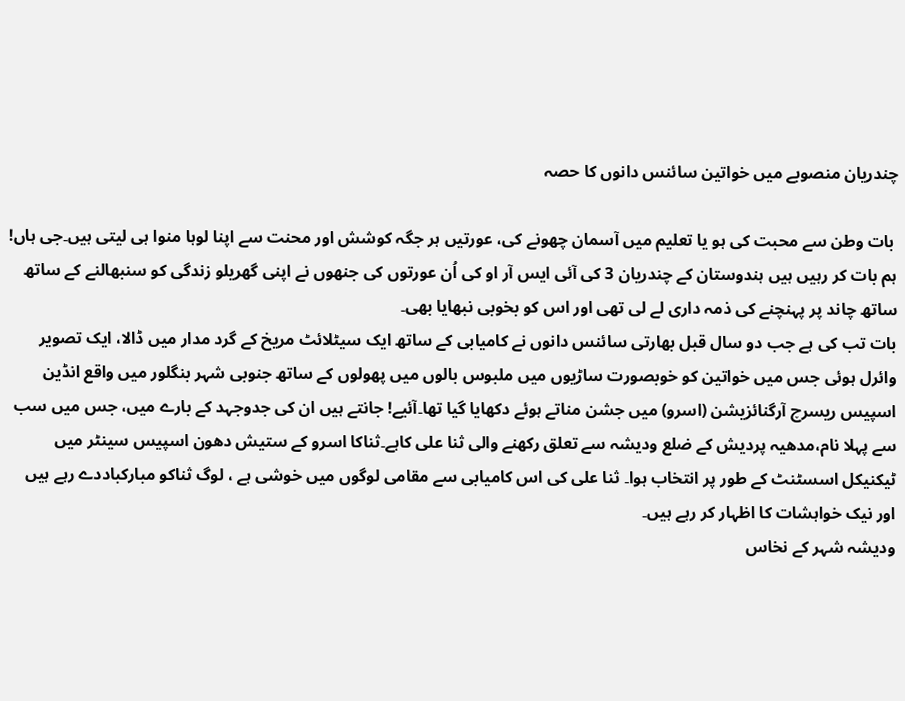چندریان منصوبے میں خواتین سائنس دانوں کا حصہ

 بات وطن سے محبت کی ہو یا تعلیم میں آسمان چھونے کی، عورتیں ہر جگہ کوشش اور محنت سے اپنا لوہا منوا ہی لیتی ہیں۔جی ہاں! ہم بات کر رہیں ہیں ہندوستان کے چندریان 3 کی آئی ایس آر او کی اُن عورتوں کی جنھوں نے اپنی گھریلو زندگی کو سنبھالنے کے ساتھ ساتھ چاند پر پہنچنے کی ذمہ داری لے لی تھی اور اس کو بخوبی نبھایا بھی۔
بات تب کی ہے جب دو سال قبل بھارتی سائنس دانوں نے کامیابی کے ساتھ ایک سیٹلائٹ مریخ کے گرد مدار میں ڈالا، ایک تصویر وائرل ہوئی جس میں خواتین کو خوبصورت ساڑیوں میں ملبوس بالوں میں پھولوں کے ساتھ جنوبی شہر بنگلور میں واقع انڈین اسپیس ریسرچ آرگنائزیشن (اسرو) میں جشن مناتے ہوئے دکھایا گیا تھا۔آئیے! جانتے ہیں ان کی جدوجہد کے بارے میں، جس میں سب سے پہلا نام،مدھیہ پردیش کے ضلع ودیشہ سے تعلق رکھنے والی ثنا علی کاہے۔ثناکا اسرو کے ستیش دھون اسپیس سینٹر میں ٹیکنیکل اسسٹنٹ کے طور پر انتخاب ہوا۔ ثنا علی کی اس کامیابی سے مقامی لوگوں میں خوشی ہے ، لوگ ثناکو مبارکباددے رہے ہیں اور نیک خواہشات کا اظہار کر رہے ہیں۔
ودیشہ شہر کے نخاس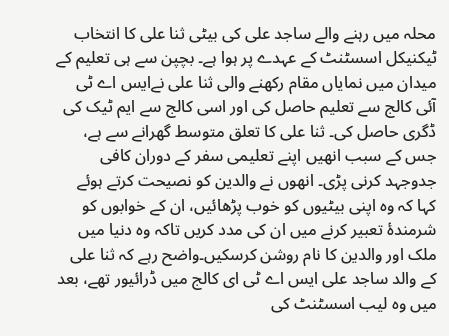محلہ میں رہنے والے ساجد علی کی بیٹی ثنا علی کا انتخاب ٹیکنیکل اسسٹنٹ کے عہدے پر ہوا ہے۔ بچپن سے ہی تعلیم کے میدان میں نمایاں مقام رکھنے والی ثنا علی نےایس اے ٹی آئی کالج سے تعلیم حاصل کی اور اسی کالج سے ایم ٹیک کی ڈگری حاصل کی۔ ثنا علی کا تعلق متوسط گھرانے سے ہے، جس کے سبب انھیں اپنے تعلیمی سفر کے دوران کافی جدوجہد کرنی پڑی۔ انھوں نے والدین کو نصیحت کرتے ہوئے کہا کہ وہ اپنی بیٹیوں کو خوب پڑھائیں، ان کے خوابوں کو شرمندۂ تعبیر کرنے میں ان کی مدد کریں تاکہ وہ دنیا میں ملک اور والدین کا نام روشن کرسکیں۔واضح رہے کہ ثنا علی کے والد ساجد علی ایس اے ٹی ای کالج میں ڈرائیور تھے، بعد میں وہ لیب اسسٹنٹ کی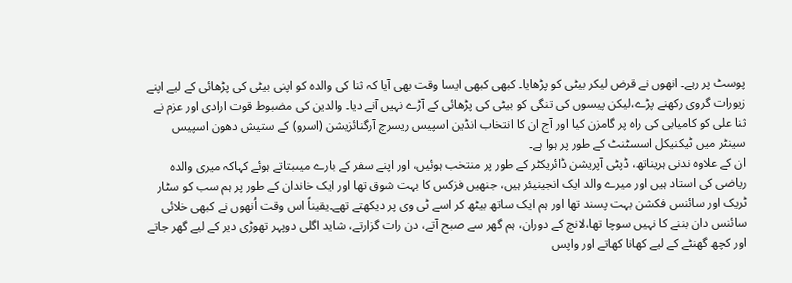پوسٹ پر رہے۔ انھوں نے قرض لیکر بیٹی کو پڑھایا۔ کبھی کبھی ایسا وقت بھی آیا کہ ثنا کی والدہ کو اپنی بیٹی کی پڑھائی کے لیے اپنے زیورات گروی رکھنے پڑے،لیکن پیسوں کی تنگی کو بیٹی کی پڑھائی کے آڑے نہیں آنے دیا۔ والدین کی مضبوط قوت ارادی اور عزم نے ثنا علی کو کامیابی کی راہ پر گامزن کیا اور آج ان کا انتخاب انڈین اسپیس ریسرچ آرگنائزیشن (اسرو) کے ستیش دھون اسپیس سینٹر میں ٹیکنیکل اسسٹنٹ کے طور پر ہوا ہے۔
ان کے علاوہ ندنی ہریناتھ، ڈپٹی آپریشن ڈائریکٹر کے طور پر منتخب ہوئیں، اور اپنے سفر کے بارے میںبتاتے ہوئے کہاکہ میری والدہ ریاضی کی استاد ہیں اور میرے والد ایک انجینیئر ہیں، جنھیں فزکس کا بہت شوق تھا اور ایک خاندان کے طور پر ہم سب کو سٹار ٹریک اور سائنس فکشن بہت پسند تھا اور ہم ایک ساتھ بیٹھ کر اسے ٹی وی پر دیکھتے تھے۔یقیناً اس وقت اُنھوں نے کبھی خلائی سائنس دان بننے کا نہیں سوچا تھا،لانچ کے دوران، ہم گھر سے صبح آتے، دن رات گزارتے، شاید اگلی دوپہر تھوڑی دیر کے لیے گھر جاتے اور کچھ گھنٹے کے لیے کھانا کھاتے اور واپس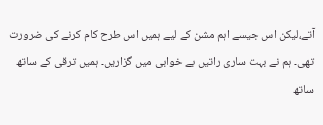آتے،لیکن اس جیسے اہم مشن کے لیے ہمیں اس طرح کام کرنے کی ضرورت تھی۔ ہم نے بہت ساری راتیں بے خوابی میں گزاریں۔ ہمیں ترقی کے ساتھ ساتھ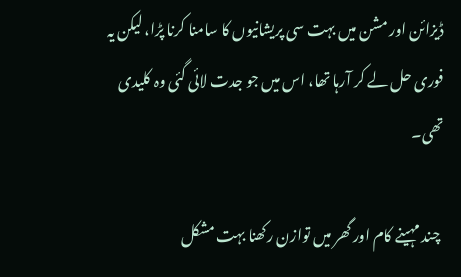ڈیزائن اور مشن میں بہت سی پریشانیوں کا سامنا کرنا پڑا، لیکن یہ فوری حل لے کر آرہا تھا، اس میں جو جدت لائی گئی وہ کلیدی تھی۔

 چند مہینے کام اور گھر میں توازن رکھنا بہت مشکل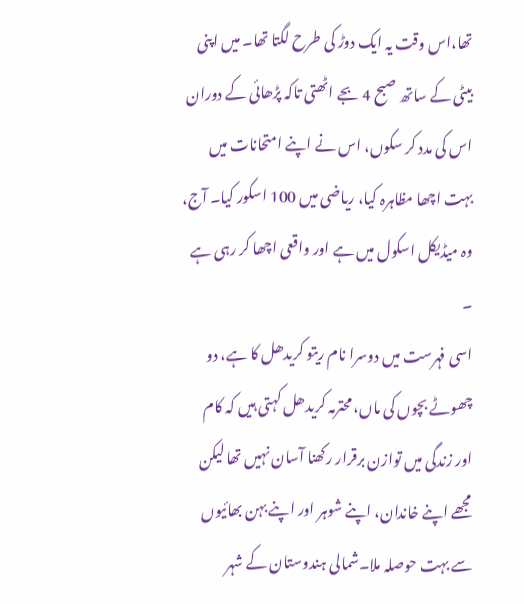تھا،اس وقت یہ ایک دوڑ کی طرح لگتا تھا۔ میں اپنی بیٹی کے ساتھ صبح 4 بجے اٹھتی تاکہ پڑھائی کے دوران اس کی مدد کر سکوں، اس نے اپنے امتحانات میں بہت اچھا مظاہرہ کیا، ریاضی میں 100 اسکور کیا۔ آج، وہ میڈیکل اسکول میں ہے اور واقعی اچھا کر رہی ہے ۔
اسی فہرست میں دوسرا نام ریتو کریدھل کا ہے، دو چھوٹے بچوں کی ماں، محترمہ کریدھل کہتی ہیں کہ کام اور زندگی میں توازن برقرار رکھنا آسان نہیں تھا لیکن مجھے اپنے خاندان، اپنے شوہر اور اپنے بہن بھائیوں سے بہت حوصلہ ملا۔شمالی ہندوستان کے شہر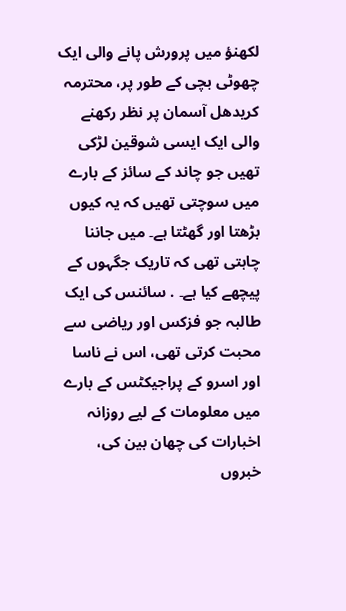لکھنؤ میں پرورش پانے والی ایک چھوٹی بچی کے طور پر، محترمہ کریدھل آسمان پر نظر رکھنے والی ایک ایسی شوقین لڑکی تھیں جو چاند کے سائز کے بارے میں سوچتی تھیں کہ یہ کیوں بڑھتا اور گھٹتا ہے۔ میں جاننا چاہتی تھی کہ تاریک جگہوں کے پیچھے کیا ہے۔ . سائنس کی ایک طالبہ جو فزکس اور ریاضی سے محبت کرتی تھی، اس نے ناسا اور اسرو کے پراجیکٹس کے بارے میں معلومات کے لیے روزانہ اخبارات کی چھان بین کی، خبروں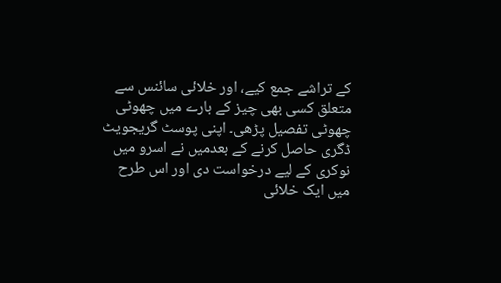کے تراشے جمع کیے، اور خلائی سائنس سے متعلق کسی بھی چیز کے بارے میں چھوٹی چھوٹی تفصیل پڑھی۔ اپنی پوسٹ گریجویٹ ڈگری حاصل کرنے کے بعدمیں نے اسرو میں نوکری کے لیے درخواست دی اور اس طرح میں ایک خلائی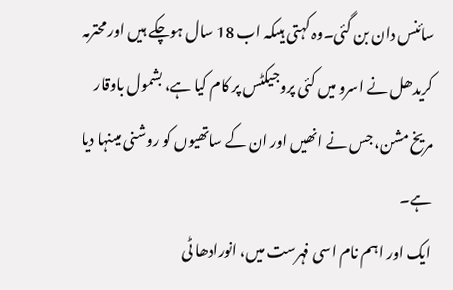سائنس دان بن گئی۔وہ کہتی ہیںکہ اب 18 سال ہوچکے ہیں اور محترمہ کریدھل نے اسرو میں کئی پروجیکٹس پر کام کیا ہے، بشمول باوقار مریخ مشن، جس نے انھیں اور ان کے ساتھیوں کو روشنی میںنہا دیا ہے۔
ایک اور اہم نام اسی فہرست میں، انورادھا ٹی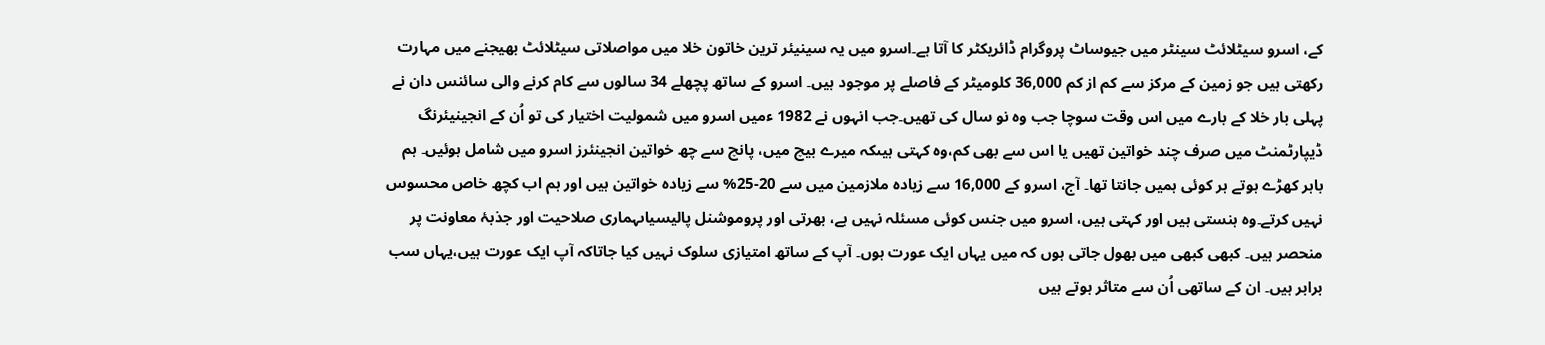کے، اسرو سیٹلائٹ سینٹر میں جیوساٹ پروگرام ڈائریکٹر کا آتا ہے۔اسرو میں یہ سینیئر ترین خاتون خلا میں مواصلاتی سیٹلائٹ بھیجنے میں مہارت رکھتی ہیں جو زمین کے مرکز سے کم از کم 36,000 کلومیٹر کے فاصلے پر موجود ہیں۔ اسرو کے ساتھ پچھلے 34 سالوں سے کام کرنے والی سائنس دان نے پہلی بار خلا کے بارے میں اس وقت سوچا جب وہ نو سال کی تھیں۔جب انہوں نے 1982 ءمیں اسرو میں شمولیت اختیار کی تو اُن کے انجینیئرنگ ڈیپارٹمنٹ میں صرف چند خواتین تھیں یا اس سے بھی کم،وہ کہتی ہیںکہ میرے بیچ میں، پانچ سے چھ خواتین انجینئرز اسرو میں شامل ہوئیں۔ ہم باہر کھڑے ہوتے ہر کوئی ہمیں جانتا تھا۔ آج، اسرو کے 16,000 سے زیادہ ملازمین میں سے 20-25% سے زیادہ خواتین ہیں اور ہم اب کچھ خاص محسوس نہیں کرتے۔وہ ہنستی ہیں اور کہتی ہیں، اسرو میں جنس کوئی مسئلہ نہیں ہے، بھرتی اور پروموشنل پالیسیاںہماری صلاحیت اور جذبۂ معاونت پر منحصر ہیں۔ کبھی کبھی میں بھول جاتی ہوں کہ میں یہاں ایک عورت ہوں۔ آپ کے ساتھ امتیازی سلوک نہیں کیا جاتاکہ آپ ایک عورت ہیں،یہاں سب برابر ہیں۔ ان کے ساتھی اُن سے متاثر ہوتے ہیں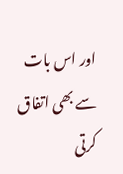اور اس بات سے بھی اتفاق کرتی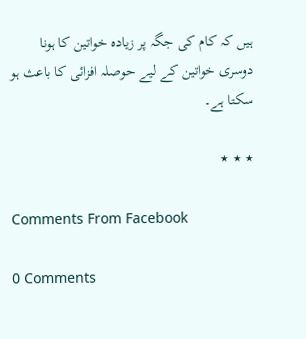ہیں کہ کام کی جگہ پر زیادہ خواتین کا ہونا دوسری خواتین کے لیے حوصلہ افزائی کا باعث ہو سکتا ہے۔

٭ ٭ ٭

Comments From Facebook

0 Comments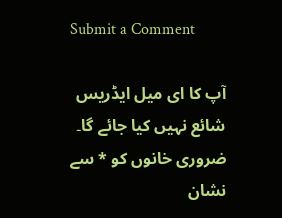Submit a Comment

آپ کا ای میل ایڈریس شائع نہیں کیا جائے گا۔ ضروری خانوں کو * سے نشان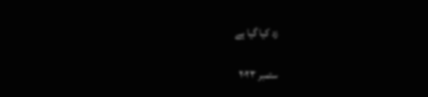زد کیا گیا ہے

ستمبر ۲۰۲۳